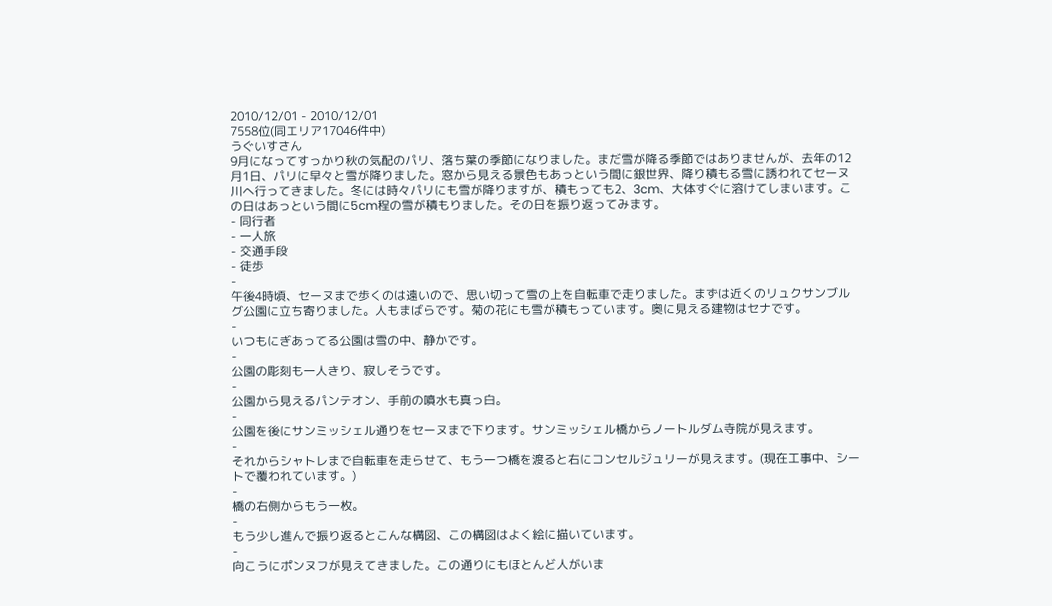2010/12/01 - 2010/12/01
7558位(同エリア17046件中)
うぐいすさん
9月になってすっかり秋の気配のパリ、落ち葉の季節になりました。まだ雪が降る季節ではありませんが、去年の12月1日、パリに早々と雪が降りました。窓から見える景色もあっという間に銀世界、降り積もる雪に誘われてセーヌ川へ行ってきました。冬には時々パリにも雪が降りますが、積もっても2、3cm、大体すぐに溶けてしまいます。この日はあっという間に5cm程の雪が積もりました。その日を振り返ってみます。
- 同行者
- 一人旅
- 交通手段
- 徒歩
-
午後4時頃、セーヌまで歩くのは遠いので、思い切って雪の上を自転車で走りました。まずは近くのリュクサンブルグ公園に立ち寄りました。人もまばらです。菊の花にも雪が積もっています。奥に見える建物はセナです。
-
いつもにぎあってる公園は雪の中、静かです。
-
公園の彫刻も一人きり、寂しそうです。
-
公園から見えるパンテオン、手前の噴水も真っ白。
-
公園を後にサンミッシェル通りをセーヌまで下ります。サンミッシェル橋からノートルダム寺院が見えます。
-
それからシャトレまで自転車を走らせて、もう一つ橋を渡ると右にコンセルジュリーが見えます。(現在工事中、シートで覆われています。)
-
橋の右側からもう一枚。
-
もう少し進んで振り返るとこんな構図、この構図はよく絵に描いています。
-
向こうにポンヌフが見えてきました。この通りにもほとんど人がいま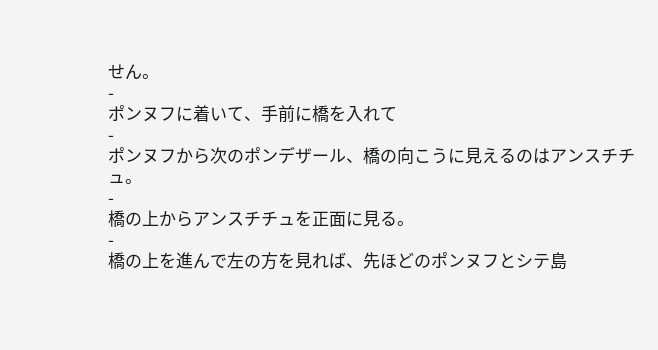せん。
-
ポンヌフに着いて、手前に橋を入れて
-
ポンヌフから次のポンデザール、橋の向こうに見えるのはアンスチチュ。
-
橋の上からアンスチチュを正面に見る。
-
橋の上を進んで左の方を見れば、先ほどのポンヌフとシテ島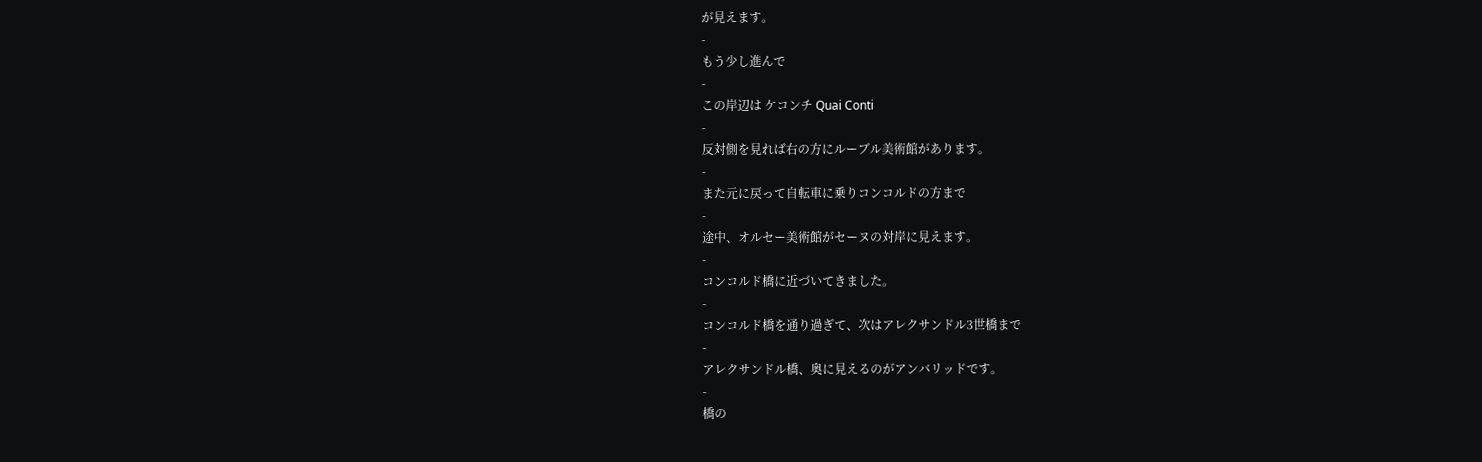が見えます。
-
もう少し進んで
-
この岸辺は ケコンチ Quai Conti
-
反対側を見れば右の方にルーブル美術館があります。
-
また元に戻って自転車に乗りコンコルドの方まで
-
途中、オルセー美術館がセーヌの対岸に見えます。
-
コンコルド橋に近づいてきました。
-
コンコルド橋を通り過ぎて、次はアレクサンドル3世橋まで
-
アレクサンドル橋、奥に見えるのがアンバリッドです。
-
橋の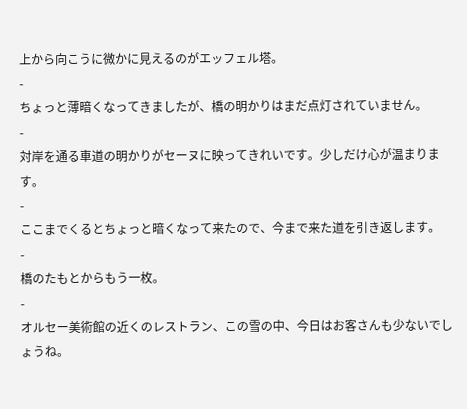上から向こうに微かに見えるのがエッフェル塔。
-
ちょっと薄暗くなってきましたが、橋の明かりはまだ点灯されていません。
-
対岸を通る車道の明かりがセーヌに映ってきれいです。少しだけ心が温まります。
-
ここまでくるとちょっと暗くなって来たので、今まで来た道を引き返します。
-
橋のたもとからもう一枚。
-
オルセー美術館の近くのレストラン、この雪の中、今日はお客さんも少ないでしょうね。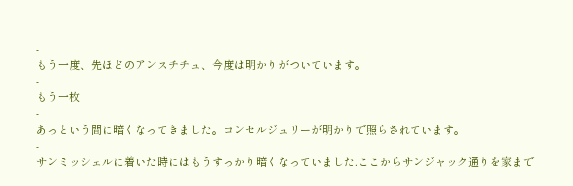-
もう一度、先ほどのアンスチチュ、今度は明かりがついています。
-
もう一枚
-
あっという間に暗くなってきました。コンセルジュリーが明かりで照らされています。
-
サンミッシェルに着いた時にはもうすっかり暗くなっていました.ここからサンジャック通りを家まで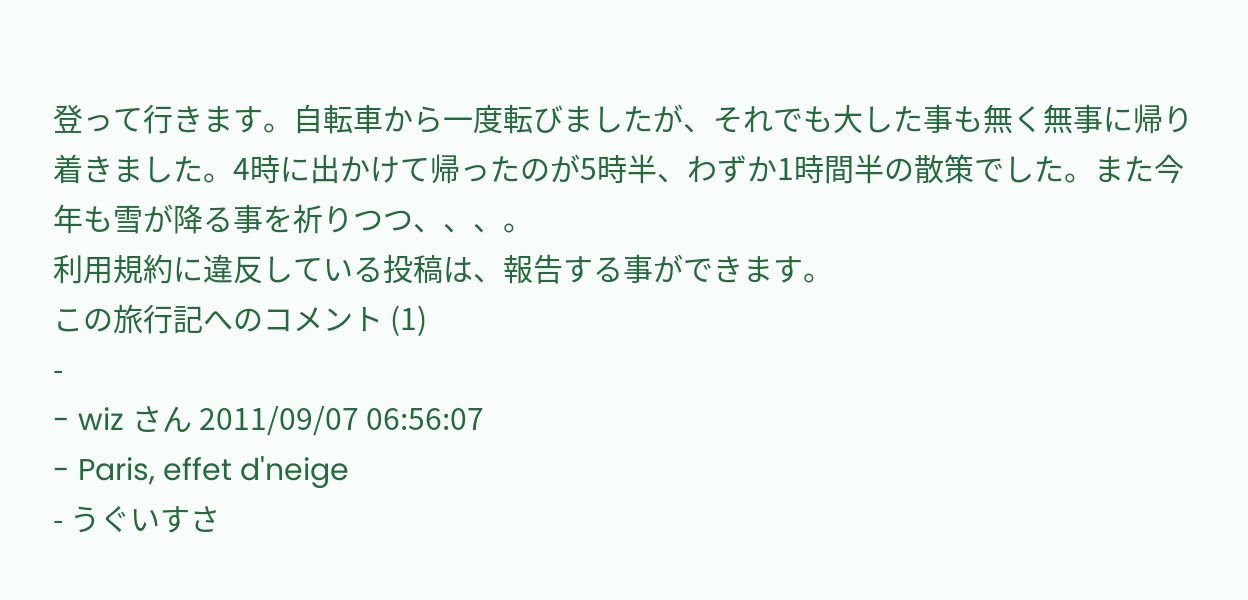登って行きます。自転車から一度転びましたが、それでも大した事も無く無事に帰り着きました。4時に出かけて帰ったのが5時半、わずか1時間半の散策でした。また今年も雪が降る事を祈りつつ、、、。
利用規約に違反している投稿は、報告する事ができます。
この旅行記へのコメント (1)
-
- wiz さん 2011/09/07 06:56:07
- Paris, effet d'neige
- うぐいすさ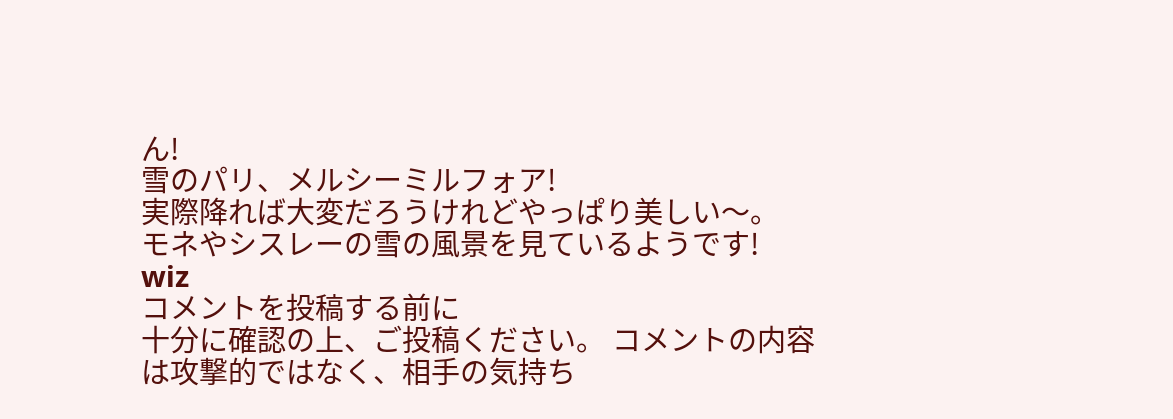ん!
雪のパリ、メルシーミルフォア!
実際降れば大変だろうけれどやっぱり美しい〜。
モネやシスレーの雪の風景を見ているようです!
wiz
コメントを投稿する前に
十分に確認の上、ご投稿ください。 コメントの内容は攻撃的ではなく、相手の気持ち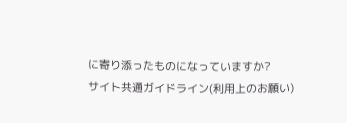に寄り添ったものになっていますか?
サイト共通ガイドライン(利用上のお願い)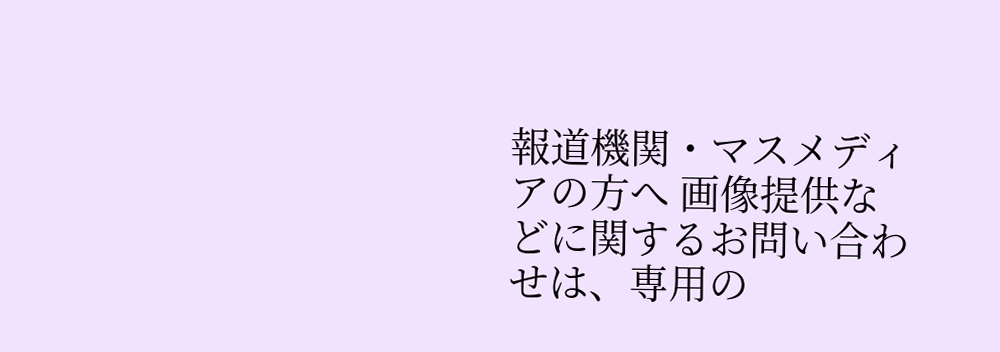報道機関・マスメディアの方へ 画像提供などに関するお問い合わせは、専用の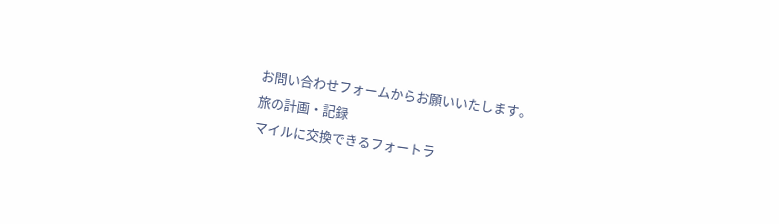お問い合わせフォームからお願いいたします。
旅の計画・記録
マイルに交換できるフォートラ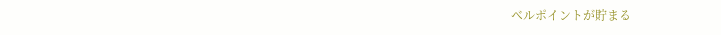ベルポイントが貯まる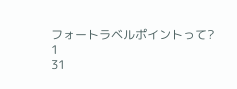フォートラベルポイントって?
1
31